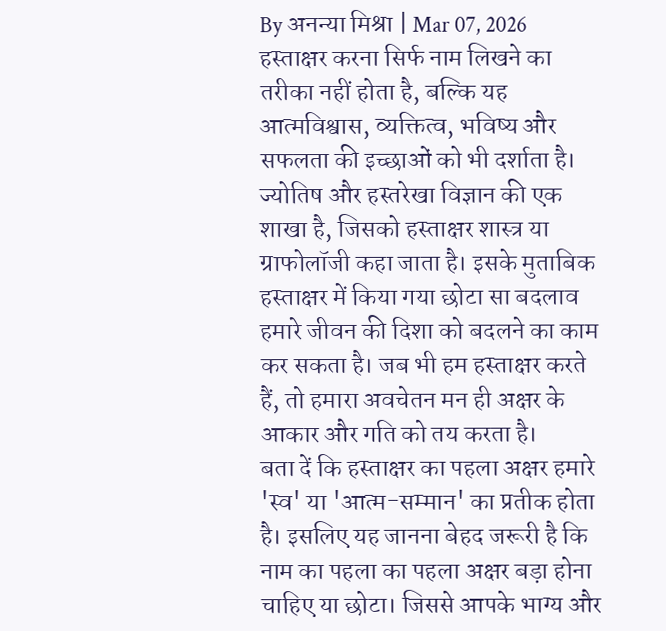By अनन्या मिश्रा | Mar 07, 2026
हस्ताक्षर करना सिर्फ नाम लिखने का तरीका नहीं होता है, बल्कि यह आत्मविश्वास, व्यक्तित्व, भविष्य और सफलता की इच्छाओं को भी दर्शाता है। ज्योतिष और हस्तरेखा विज्ञान की एक शाखा है, जिसको हस्ताक्षर शास्त्र या ग्राफोलॉजी कहा जाता है। इसके मुताबिक हस्ताक्षर में किया गया छोटा सा बदलाव हमारे जीवन की दिशा को बदलने का काम कर सकता है। जब भी हम हस्ताक्षर करते हैं, तो हमारा अवचेतन मन ही अक्षर के आकार और गति को तय करता है।
बता दें कि हस्ताक्षर का पहला अक्षर हमारे 'स्व' या 'आत्म-सम्मान' का प्रतीक होता है। इसलिए यह जानना बेहद जरूरी है कि नाम का पहला का पहला अक्षर बड़ा होना चाहिए या छोटा। जिससे आपके भाग्य और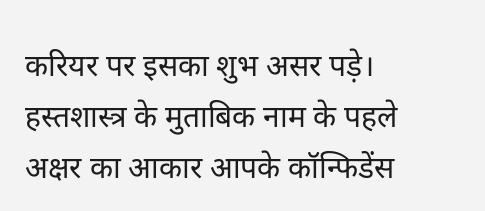करियर पर इसका शुभ असर पड़े।
हस्तशास्त्र के मुताबिक नाम के पहले अक्षर का आकार आपके कॉन्फिडेंस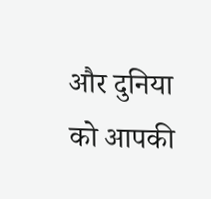और दुनिया को आपकी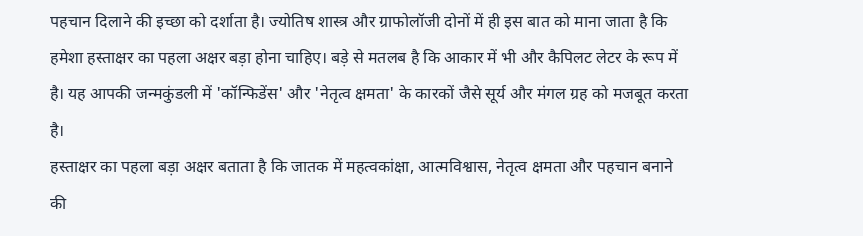पहचान दिलाने की इच्छा को दर्शाता है। ज्योतिष शास्त्र और ग्राफोलॉजी दोनों में ही इस बात को माना जाता है कि हमेशा हस्ताक्षर का पहला अक्षर बड़ा होना चाहिए। बड़े से मतलब है कि आकार में भी और कैपिलट लेटर के रूप में है। यह आपकी जन्मकुंडली में 'कॉन्फिडेंस' और 'नेतृत्व क्षमता' के कारकों जैसे सूर्य और मंगल ग्रह को मजबूत करता है।
हस्ताक्षर का पहला बड़ा अक्षर बताता है कि जातक में महत्वकांक्षा, आत्मविश्वास, नेतृत्व क्षमता और पहचान बनाने की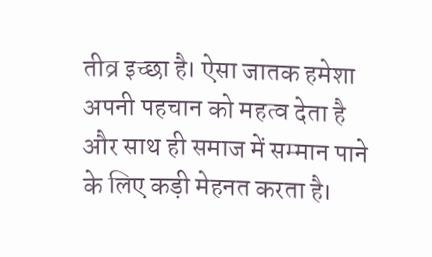तीव्र इच्छा है। ऐसा जातक हमेशा अपनी पहचान को महत्व देता है और साथ ही समाज में सम्मान पाने के लिए कड़ी मेहनत करता है।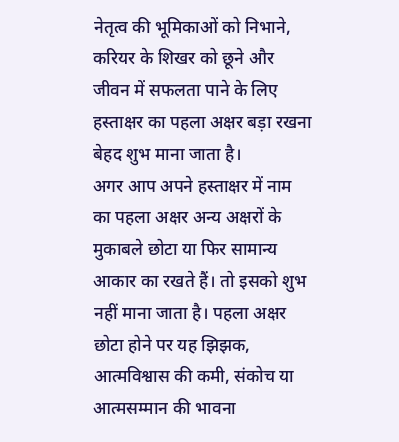नेतृत्व की भूमिकाओं को निभाने, करियर के शिखर को छूने और जीवन में सफलता पाने के लिए हस्ताक्षर का पहला अक्षर बड़ा रखना बेहद शुभ माना जाता है।
अगर आप अपने हस्ताक्षर में नाम का पहला अक्षर अन्य अक्षरों के मुकाबले छोटा या फिर सामान्य आकार का रखते हैं। तो इसको शुभ नहीं माना जाता है। पहला अक्षर छोटा होने पर यह झिझक, आत्मविश्वास की कमी, संकोच या आत्मसम्मान की भावना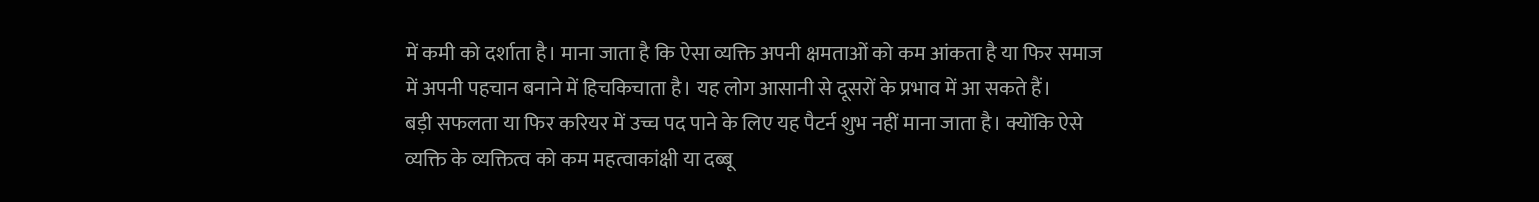में कमी को दर्शाता है। माना जाता है कि ऐसा व्यक्ति अपनी क्षमताओं को कम आंकता है या फिर समाज में अपनी पहचान बनाने में हिचकिचाता है। यह लोग आसानी से दूसरों के प्रभाव में आ सकते हैं।
बड़ी सफलता या फिर करियर में उच्च पद पाने के लिए यह पैटर्न शुभ नहीं माना जाता है। क्योंकि ऐसे व्यक्ति के व्यक्तित्व को कम महत्वाकांक्षी या दब्बू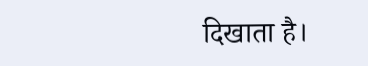दिखाता है।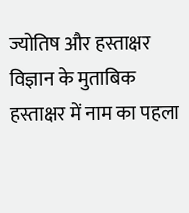ज्योतिष और हस्ताक्षर विज्ञान के मुताबिक हस्ताक्षर में नाम का पहला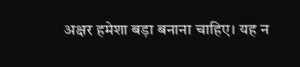अक्षर हमेशा बड़ा बनाना चाहिए। यह न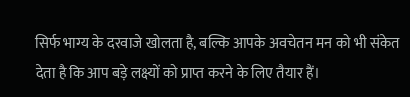सिर्फ भाग्य के दरवाजे खोलता है, बल्कि आपके अवचेतन मन को भी संकेत देता है कि आप बड़े लक्ष्यों को प्राप्त करने के लिए तैयार हैं।